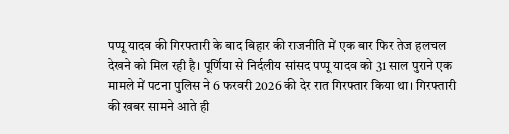पप्पू यादव की गिरफ्तारी के बाद बिहार की राजनीति में एक बार फिर तेज हलचल देखने को मिल रही है। पूर्णिया से निर्दलीय सांसद पप्पू यादव को 31 साल पुराने एक मामले में पटना पुलिस ने 6 फरवरी 2026 की देर रात गिरफ्तार किया था। गिरफ्तारी की खबर सामने आते ही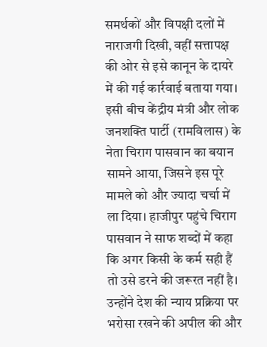समर्थकों और विपक्षी दलों में नाराजगी दिखी, वहीं सत्तापक्ष की ओर से इसे कानून के दायरे में की गई कार्रवाई बताया गया। इसी बीच केंद्रीय मंत्री और लोक जनशक्ति पार्टी (रामविलास) के नेता चिराग पासवान का बयान सामने आया, जिसने इस पूरे मामले को और ज्यादा चर्चा में ला दिया। हाजीपुर पहुंचे चिराग पासवान ने साफ शब्दों में कहा कि अगर किसी के कर्म सही हैं तो उसे डरने की जरूरत नहीं है। उन्होंने देश की न्याय प्रक्रिया पर भरोसा रखने की अपील की और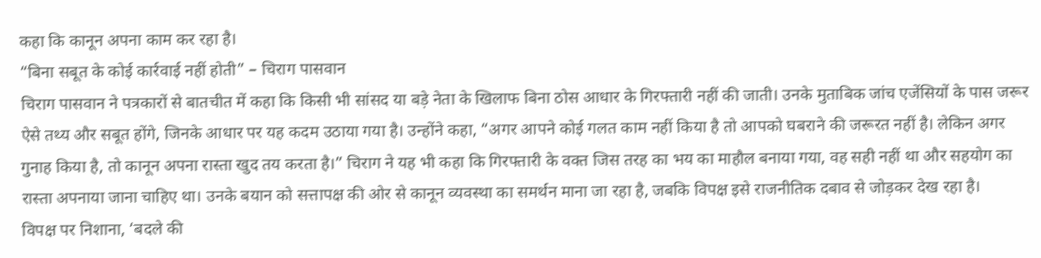कहा कि कानून अपना काम कर रहा है।
“बिना सबूत के कोई कार्रवाई नहीं होती” – चिराग पासवान
चिराग पासवान ने पत्रकारों से बातचीत में कहा कि किसी भी सांसद या बड़े नेता के खिलाफ बिना ठोस आधार के गिरफ्तारी नहीं की जाती। उनके मुताबिक जांच एजेंसियों के पास जरूर ऐसे तथ्य और सबूत होंगे, जिनके आधार पर यह कदम उठाया गया है। उन्होंने कहा, “अगर आपने कोई गलत काम नहीं किया है तो आपको घबराने की जरूरत नहीं है। लेकिन अगर गुनाह किया है, तो कानून अपना रास्ता खुद तय करता है।” चिराग ने यह भी कहा कि गिरफ्तारी के वक्त जिस तरह का भय का माहौल बनाया गया, वह सही नहीं था और सहयोग का रास्ता अपनाया जाना चाहिए था। उनके बयान को सत्तापक्ष की ओर से कानून व्यवस्था का समर्थन माना जा रहा है, जबकि विपक्ष इसे राजनीतिक दबाव से जोड़कर देख रहा है।
विपक्ष पर निशाना, ‘बदले की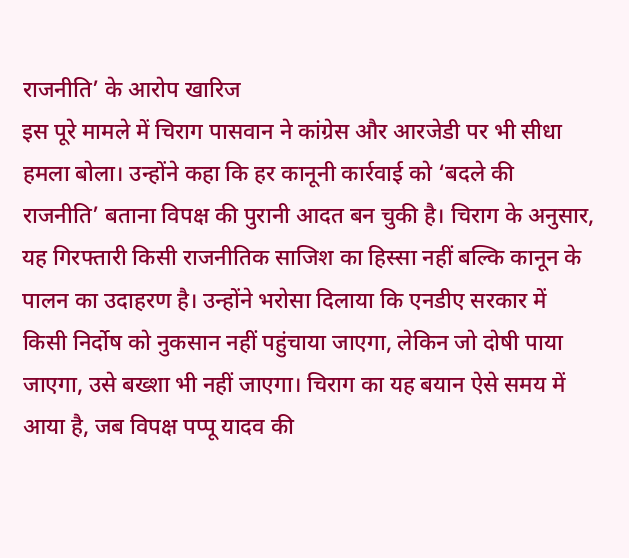राजनीति’ के आरोप खारिज
इस पूरे मामले में चिराग पासवान ने कांग्रेस और आरजेडी पर भी सीधा हमला बोला। उन्होंने कहा कि हर कानूनी कार्रवाई को ‘बदले की राजनीति’ बताना विपक्ष की पुरानी आदत बन चुकी है। चिराग के अनुसार, यह गिरफ्तारी किसी राजनीतिक साजिश का हिस्सा नहीं बल्कि कानून के पालन का उदाहरण है। उन्होंने भरोसा दिलाया कि एनडीए सरकार में किसी निर्दोष को नुकसान नहीं पहुंचाया जाएगा, लेकिन जो दोषी पाया जाएगा, उसे बख्शा भी नहीं जाएगा। चिराग का यह बयान ऐसे समय में आया है, जब विपक्ष पप्पू यादव की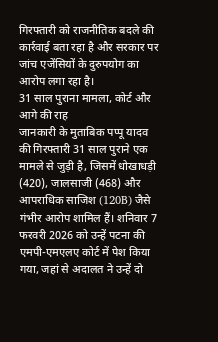गिरफ्तारी को राजनीतिक बदले की कार्रवाई बता रहा है और सरकार पर जांच एजेंसियों के दुरुपयोग का आरोप लगा रहा है।
31 साल पुराना मामला, कोर्ट और आगे की राह
जानकारी के मुताबिक पप्पू यादव की गिरफ्तारी 31 साल पुराने एक मामले से जुड़ी है, जिसमें धोखाधड़ी (420), जालसाजी (468) और आपराधिक साजिश (120B) जैसे गंभीर आरोप शामिल हैं। शनिवार 7 फरवरी 2026 को उन्हें पटना की एमपी-एमएलए कोर्ट में पेश किया गया, जहां से अदालत ने उन्हें दो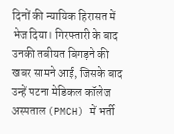दिनों की न्यायिक हिरासत में भेज दिया। गिरफ्तारी के बाद उनकी तबीयत बिगड़ने की खबर सामने आई, जिसके बाद उन्हें पटना मेडिकल कॉलेज अस्पताल (PMCH) में भर्ती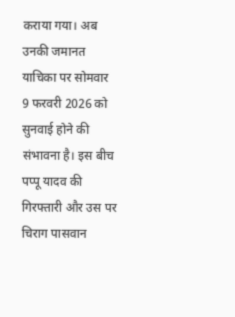कराया गया। अब उनकी जमानत याचिका पर सोमवार 9 फरवरी 2026 को सुनवाई होने की संभावना है। इस बीच पप्पू यादव की गिरफ्तारी और उस पर चिराग पासवान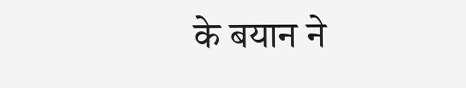के बयान ने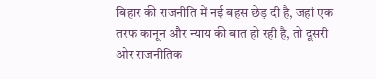बिहार की राजनीति में नई बहस छेड़ दी है, जहां एक तरफ कानून और न्याय की बात हो रही है, तो दूसरी ओर राजनीतिक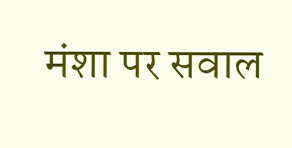मंशा पर सवाल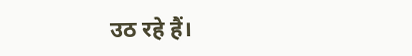उठ रहे हैं।